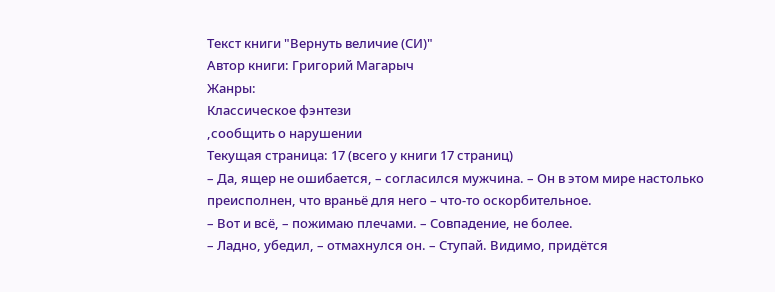Текст книги "Вернуть величие (СИ)"
Автор книги: Григорий Магарыч
Жанры:
Классическое фэнтези
,сообщить о нарушении
Текущая страница: 17 (всего у книги 17 страниц)
– Да, ящер не ошибается, – согласился мужчина. – Он в этом мире настолько преисполнен, что враньё для него – что-то оскорбительное.
– Вот и всё, – пожимаю плечами. – Совпадение, не более.
– Ладно, убедил, – отмахнулся он. – Ступай. Видимо, придётся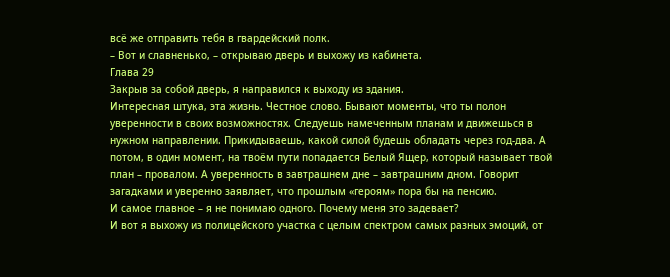всё же отправить тебя в гвардейский полк.
– Вот и славненько, – открываю дверь и выхожу из кабинета.
Глава 29
Закрыв за собой дверь, я направился к выходу из здания.
Интересная штука, эта жизнь. Честное слово. Бывают моменты, что ты полон уверенности в своих возможностях. Следуешь намеченным планам и движешься в нужном направлении. Прикидываешь, какой силой будешь обладать через год-два. А потом, в один момент, на твоём пути попадается Белый Ящер, который называет твой план – провалом. А уверенность в завтрашнем дне – завтрашним дном. Говорит загадками и уверенно заявляет, что прошлым «героям» пора бы на пенсию.
И самое главное – я не понимаю одного. Почему меня это задевает?
И вот я выхожу из полицейского участка с целым спектром самых разных эмоций, от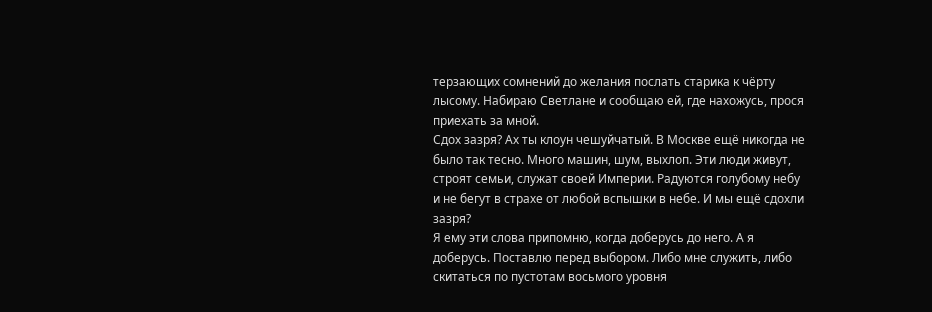терзающих сомнений до желания послать старика к чёрту лысому. Набираю Светлане и сообщаю ей, где нахожусь, прося приехать за мной.
Сдох зазря? Ах ты клоун чешуйчатый. В Москве ещё никогда не было так тесно. Много машин, шум, выхлоп. Эти люди живут, строят семьи, служат своей Империи. Радуются голубому небу и не бегут в страхе от любой вспышки в небе. И мы ещё сдохли зазря?
Я ему эти слова припомню, когда доберусь до него. А я доберусь. Поставлю перед выбором. Либо мне служить, либо скитаться по пустотам восьмого уровня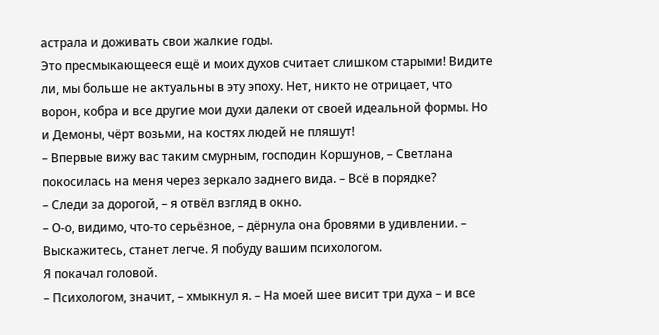астрала и доживать свои жалкие годы.
Это пресмыкающееся ещё и моих духов считает слишком старыми! Видите ли, мы больше не актуальны в эту эпоху. Нет, никто не отрицает, что ворон, кобра и все другие мои духи далеки от своей идеальной формы. Но и Демоны, чёрт возьми, на костях людей не пляшут!
– Впервые вижу вас таким смурным, господин Коршунов, – Светлана покосилась на меня через зеркало заднего вида. – Всё в порядке?
– Следи за дорогой, – я отвёл взгляд в окно.
– О-о, видимо, что-то серьёзное, – дёрнула она бровями в удивлении. – Выскажитесь, станет легче. Я побуду вашим психологом.
Я покачал головой.
– Психологом, значит, – хмыкнул я. – На моей шее висит три духа – и все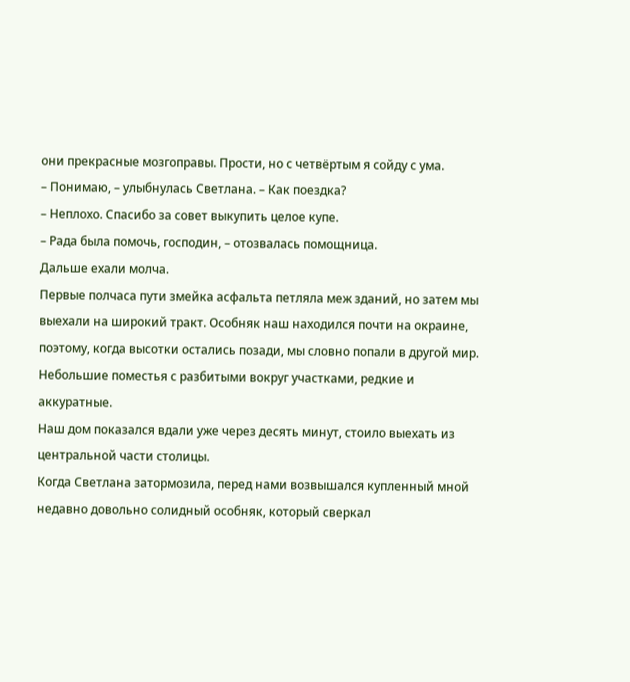они прекрасные мозгоправы. Прости, но с четвёртым я сойду с ума.
– Понимаю, – улыбнулась Светлана. – Как поездка?
– Неплохо. Спасибо за совет выкупить целое купе.
– Рада была помочь, господин, – отозвалась помощница.
Дальше ехали молча.
Первые полчаса пути змейка асфальта петляла меж зданий, но затем мы выехали на широкий тракт. Особняк наш находился почти на окраине, поэтому, когда высотки остались позади, мы словно попали в другой мир. Небольшие поместья с разбитыми вокруг участками, редкие и аккуратные.
Наш дом показался вдали уже через десять минут, стоило выехать из центральной части столицы.
Когда Светлана затормозила, перед нами возвышался купленный мной недавно довольно солидный особняк, который сверкал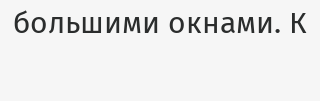большими окнами. К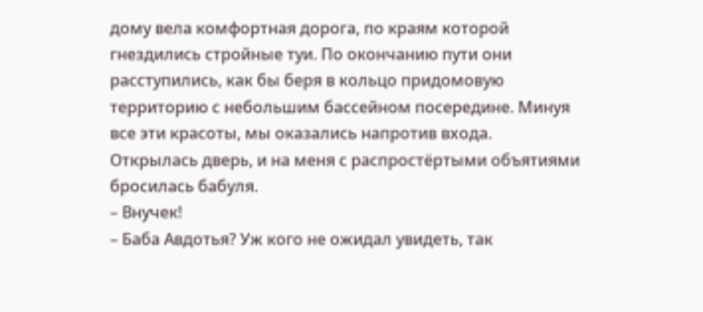дому вела комфортная дорога, по краям которой гнездились стройные туи. По окончанию пути они расступились, как бы беря в кольцо придомовую территорию с небольшим бассейном посередине. Минуя все эти красоты, мы оказались напротив входа.
Открылась дверь, и на меня с распростёртыми объятиями бросилась бабуля.
– Внучек!
– Баба Авдотья? Уж кого не ожидал увидеть, так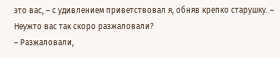это вас, – с удивлением приветствовал я, обняв крепко старушку. – Неужто вас так скоро разжаловали?
– Разжаловали,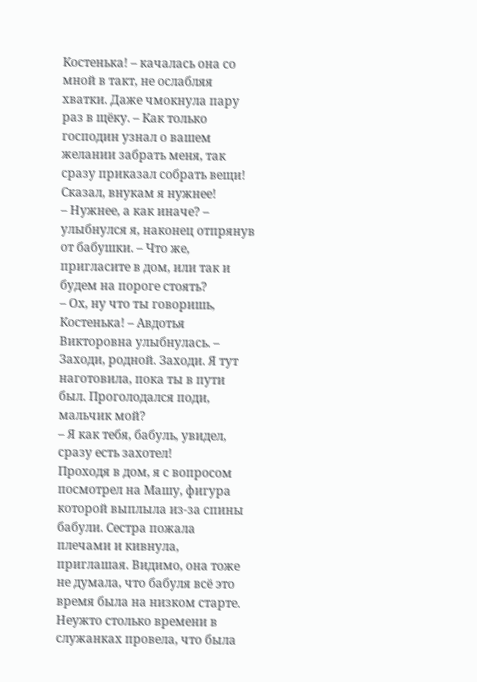Костенька! – качалась она со мной в такт, не ослабляя хватки. Даже чмокнула пару раз в щёку. – Как только господин узнал о вашем желании забрать меня, так сразу приказал собрать вещи! Сказал, внукам я нужнее!
– Нужнее, а как иначе? – улыбнулся я, наконец отпрянув от бабушки. – Что же, пригласите в дом, или так и будем на пороге стоять?
– Ох, ну что ты говоришь, Костенька! – Авдотья Викторовна улыбнулась. – Заходи, родной. Заходи. Я тут наготовила, пока ты в пути был. Проголодался поди, мальчик мой?
– Я как тебя, бабуль, увидел, сразу есть захотел!
Проходя в дом, я с вопросом посмотрел на Машу, фигура которой выплыла из-за спины бабули. Сестра пожала плечами и кивнула, приглашая. Видимо, она тоже не думала, что бабуля всё это время была на низком старте. Неужто столько времени в служанках провела, что была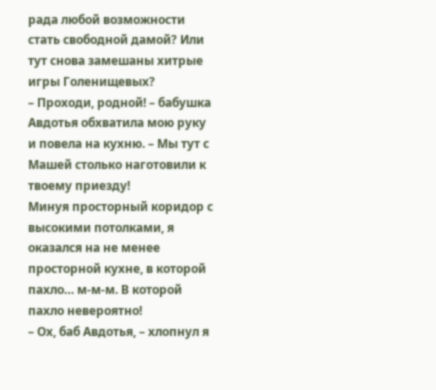рада любой возможности стать свободной дамой? Или тут снова замешаны хитрые игры Голенищевых?
– Проходи, родной! – бабушка Авдотья обхватила мою руку и повела на кухню. – Мы тут с Машей столько наготовили к твоему приезду!
Минуя просторный коридор с высокими потолками, я оказался на не менее просторной кухне, в которой пахло… м-м-м. В которой пахло невероятно!
– Ох, баб Авдотья, – хлопнул я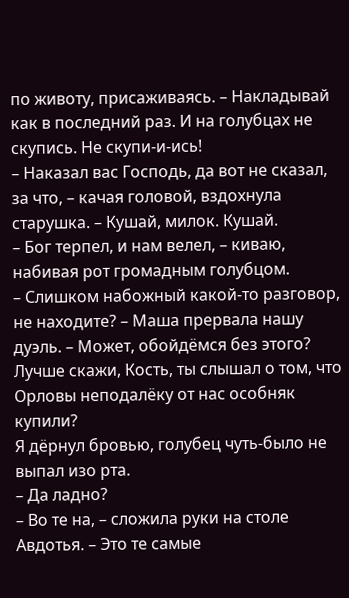по животу, присаживаясь. – Накладывай как в последний раз. И на голубцах не скупись. Не скупи-и-ись!
– Наказал вас Господь, да вот не сказал, за что, – качая головой, вздохнула старушка. – Кушай, милок. Кушай.
– Бог терпел, и нам велел, – киваю, набивая рот громадным голубцом.
– Слишком набожный какой-то разговор, не находите? – Маша прервала нашу дуэль. – Может, обойдёмся без этого? Лучше скажи, Кость, ты слышал о том, что Орловы неподалёку от нас особняк купили?
Я дёрнул бровью, голубец чуть-было не выпал изо рта.
– Да ладно?
– Во те на, – сложила руки на столе Авдотья. – Это те самые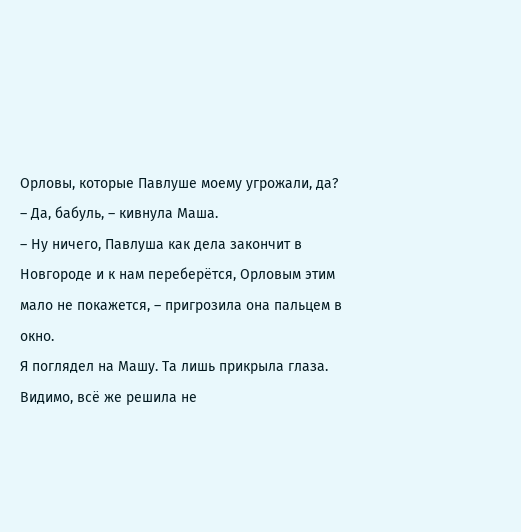Орловы, которые Павлуше моему угрожали, да?
– Да, бабуль, – кивнула Маша.
– Ну ничего, Павлуша как дела закончит в Новгороде и к нам переберётся, Орловым этим мало не покажется, – пригрозила она пальцем в окно.
Я поглядел на Машу. Та лишь прикрыла глаза. Видимо, всё же решила не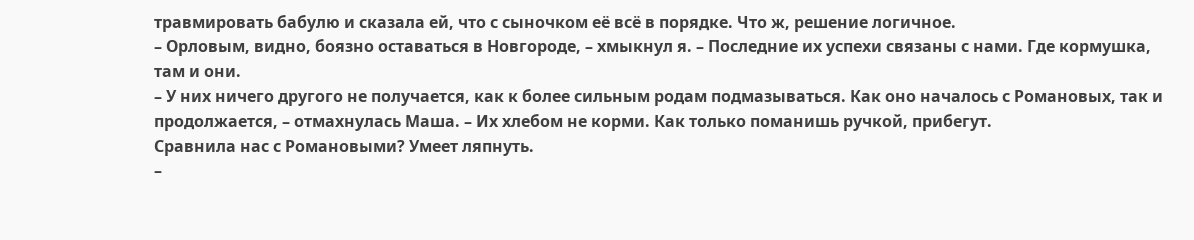травмировать бабулю и сказала ей, что с сыночком её всё в порядке. Что ж, решение логичное.
– Орловым, видно, боязно оставаться в Новгороде, – хмыкнул я. – Последние их успехи связаны с нами. Где кормушка, там и они.
– У них ничего другого не получается, как к более сильным родам подмазываться. Как оно началось с Романовых, так и продолжается, – отмахнулась Маша. – Их хлебом не корми. Как только поманишь ручкой, прибегут.
Сравнила нас с Романовыми? Умеет ляпнуть.
–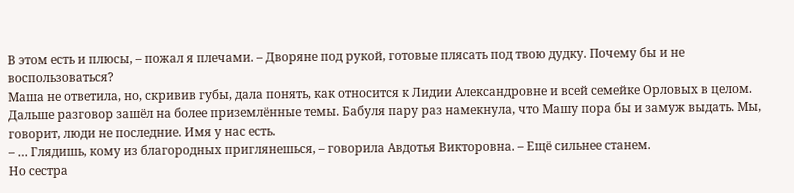В этом есть и плюсы, – пожал я плечами. – Дворяне под рукой, готовые плясать под твою дудку. Почему бы и не воспользоваться?
Маша не ответила, но, скривив губы, дала понять, как относится к Лидии Александровне и всей семейке Орловых в целом. Дальше разговор зашёл на более приземлённые темы. Бабуля пару раз намекнула, что Машу пора бы и замуж выдать. Мы, говорит, люди не последние. Имя у нас есть.
– … Глядишь, кому из благородных приглянешься, – говорила Авдотья Викторовна. – Ещё сильнее станем.
Но сестра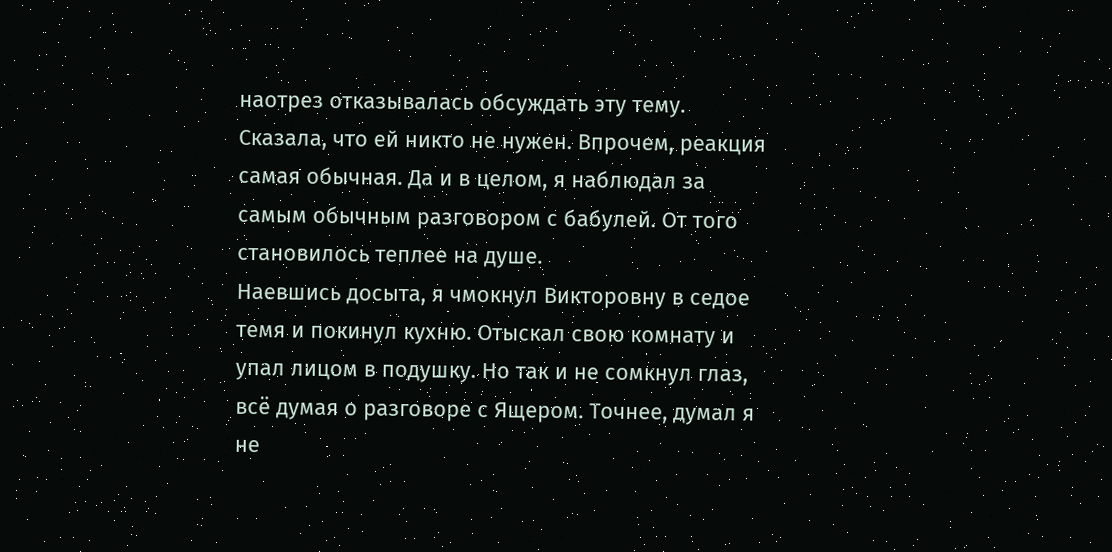наотрез отказывалась обсуждать эту тему. Сказала, что ей никто не нужен. Впрочем, реакция самая обычная. Да и в целом, я наблюдал за самым обычным разговором с бабулей. От того становилось теплее на душе.
Наевшись досыта, я чмокнул Викторовну в седое темя и покинул кухню. Отыскал свою комнату и упал лицом в подушку. Но так и не сомкнул глаз, всё думая о разговоре с Ящером. Точнее, думал я не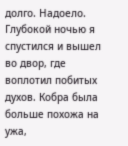долго. Надоело.
Глубокой ночью я спустился и вышел во двор, где воплотил побитых духов. Кобра была больше похожа на ужа,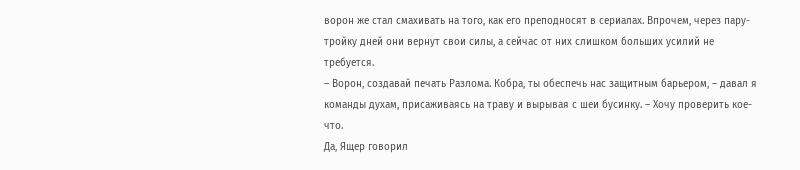ворон же стал смахивать на того, как его преподносят в сериалах. Впрочем, через пару-тройку дней они вернут свои силы, а сейчас от них слишком больших усилий не требуется.
– Ворон, создавай печать Разлома. Кобра, ты обеспечь нас защитным барьером, – давал я команды духам, присаживаясь на траву и вырывая с шеи бусинку. – Хочу проверить кое-что.
Да, Ящер говорил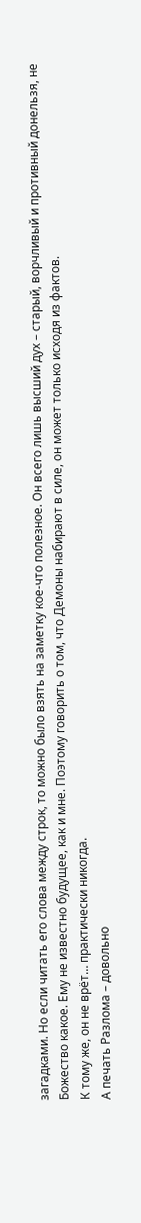загадками. Но если читать его слова между строк, то можно было взять на заметку кое-что полезное. Он всего лишь высший дух – старый, ворчливый и противный донельзя, не Божество какое. Ему не известно будущее, как и мне. Поэтому говорить о том, что Демоны набирают в силе, он может только исходя из фактов.
К тому же, он не врёт… практически никогда.
А печать Разлома – довольно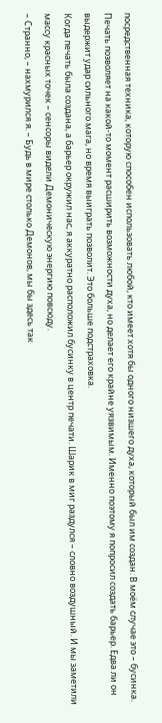посредственная техника, которую способен использовать любой, кто имеет хотя бы одного низшего духа, который был им создан. В моём случае это – бусинка. Печать позволяет на какой-то момент расширить возможности духа, но делает его крайне уязвимым. Именно поэтому я попросил создать барьер. Едва ли он выдержит удар сильного мага, но время выиграть позволит. Это больше подстраховка.
Когда печать была создана, а барьер окружил нас, я аккуратно расположил бусинку в центр печати. Шарик в миг раздулся – словно воздушный. И мы заметили массу красных точек – сенсоры видели Демоническую энергию повсюду.
– Странно, – нахмурился я. – Будь в мире столько Демонов, мы бы здесь так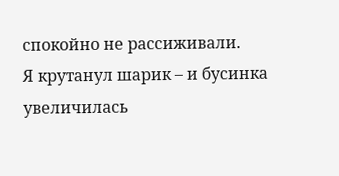спокойно не рассиживали.
Я крутанул шарик – и бусинка увеличилась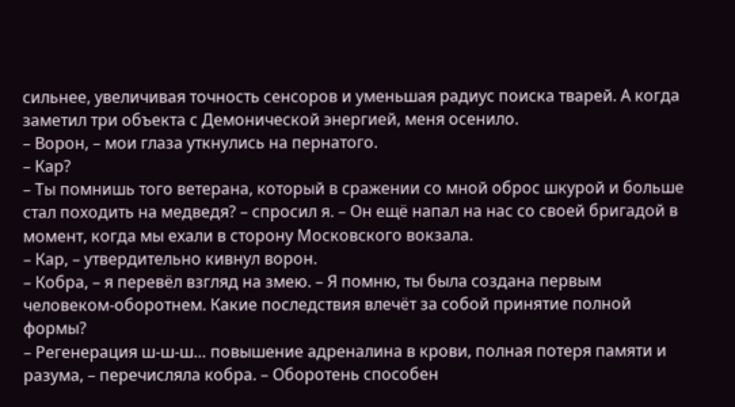сильнее, увеличивая точность сенсоров и уменьшая радиус поиска тварей. А когда заметил три объекта с Демонической энергией, меня осенило.
– Ворон, – мои глаза уткнулись на пернатого.
– Кар?
– Ты помнишь того ветерана, который в сражении со мной оброс шкурой и больше стал походить на медведя? – спросил я. – Он ещё напал на нас со своей бригадой в момент, когда мы ехали в сторону Московского вокзала.
– Кар, – утвердительно кивнул ворон.
– Кобра, – я перевёл взгляд на змею. – Я помню, ты была создана первым человеком-оборотнем. Какие последствия влечёт за собой принятие полной формы?
– Регенерация ш-ш-ш… повышение адреналина в крови, полная потеря памяти и разума, – перечисляла кобра. – Оборотень способен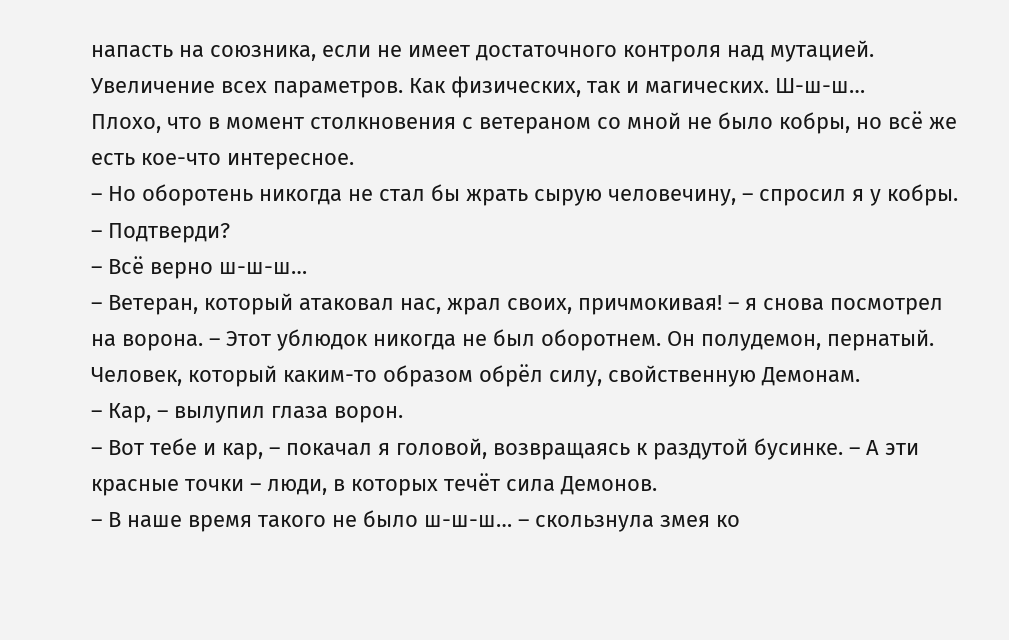напасть на союзника, если не имеет достаточного контроля над мутацией. Увеличение всех параметров. Как физических, так и магических. Ш-ш-ш…
Плохо, что в момент столкновения с ветераном со мной не было кобры, но всё же есть кое-что интересное.
– Но оборотень никогда не стал бы жрать сырую человечину, – спросил я у кобры. – Подтверди?
– Всё верно ш-ш-ш…
– Ветеран, который атаковал нас, жрал своих, причмокивая! – я снова посмотрел на ворона. – Этот ублюдок никогда не был оборотнем. Он полудемон, пернатый. Человек, который каким-то образом обрёл силу, свойственную Демонам.
– Кар, – вылупил глаза ворон.
– Вот тебе и кар, – покачал я головой, возвращаясь к раздутой бусинке. – А эти красные точки – люди, в которых течёт сила Демонов.
– В наше время такого не было ш-ш-ш… – скользнула змея ко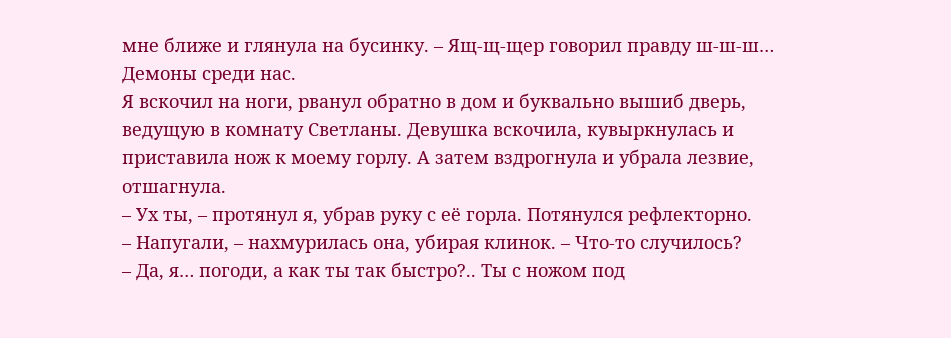мне ближе и глянула на бусинку. – Ящ-щ-щер говорил правду ш-ш-ш… Демоны среди нас.
Я вскочил на ноги, рванул обратно в дом и буквально вышиб дверь, ведущую в комнату Светланы. Девушка вскочила, кувыркнулась и приставила нож к моему горлу. А затем вздрогнула и убрала лезвие, отшагнула.
– Ух ты, – протянул я, убрав руку с её горла. Потянулся рефлекторно.
– Напугали, – нахмурилась она, убирая клинок. – Что-то случилось?
– Да, я… погоди, а как ты так быстро?.. Ты с ножом под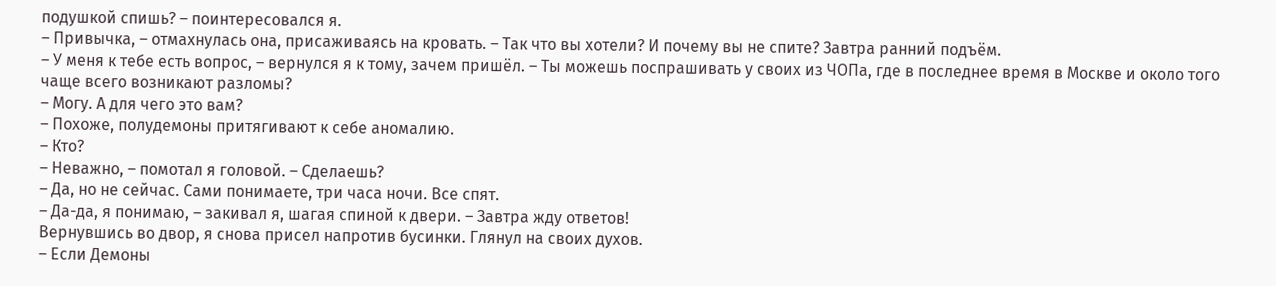подушкой спишь? – поинтересовался я.
– Привычка, – отмахнулась она, присаживаясь на кровать. – Так что вы хотели? И почему вы не спите? Завтра ранний подъём.
– У меня к тебе есть вопрос, – вернулся я к тому, зачем пришёл. – Ты можешь поспрашивать у своих из ЧОПа, где в последнее время в Москве и около того чаще всего возникают разломы?
– Могу. А для чего это вам?
– Похоже, полудемоны притягивают к себе аномалию.
– Кто?
– Неважно, – помотал я головой. – Сделаешь?
– Да, но не сейчас. Сами понимаете, три часа ночи. Все спят.
– Да-да, я понимаю, – закивал я, шагая спиной к двери. – Завтра жду ответов!
Вернувшись во двор, я снова присел напротив бусинки. Глянул на своих духов.
– Если Демоны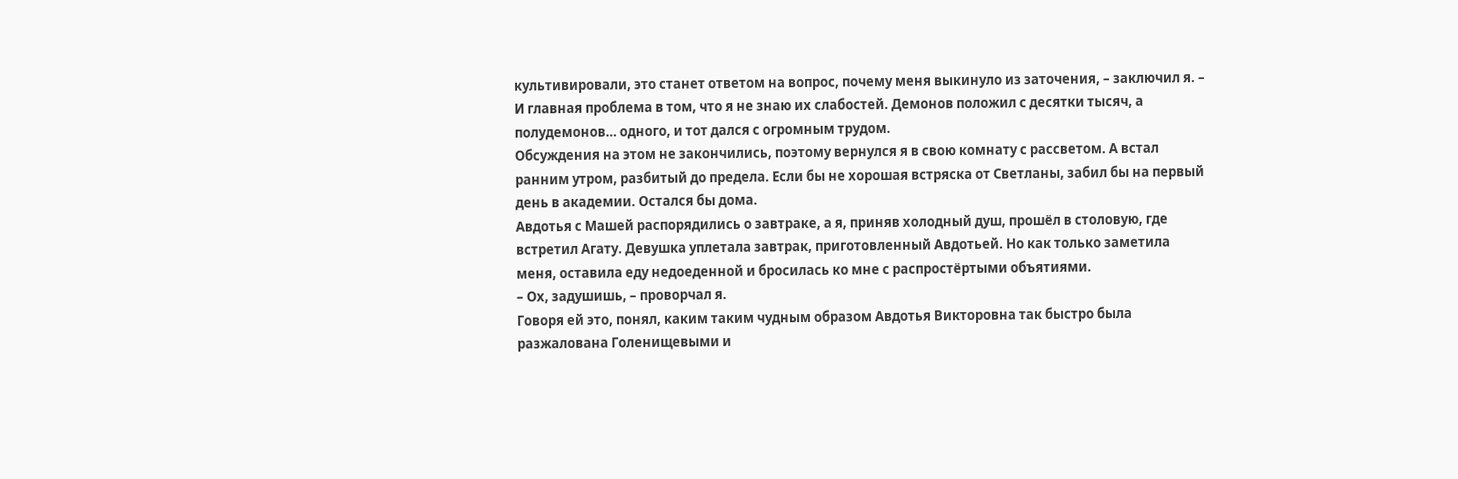культивировали, это станет ответом на вопрос, почему меня выкинуло из заточения, – заключил я. – И главная проблема в том, что я не знаю их слабостей. Демонов положил с десятки тысяч, а полудемонов… одного, и тот дался с огромным трудом.
Обсуждения на этом не закончились, поэтому вернулся я в свою комнату с рассветом. А встал ранним утром, разбитый до предела. Если бы не хорошая встряска от Светланы, забил бы на первый день в академии. Остался бы дома.
Авдотья с Машей распорядились о завтраке, а я, приняв холодный душ, прошёл в столовую, где встретил Агату. Девушка уплетала завтрак, приготовленный Авдотьей. Но как только заметила меня, оставила еду недоеденной и бросилась ко мне с распростёртыми объятиями.
– Ох, задушишь, – проворчал я.
Говоря ей это, понял, каким таким чудным образом Авдотья Викторовна так быстро была разжалована Голенищевыми и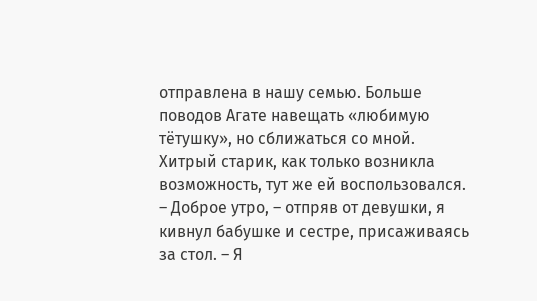отправлена в нашу семью. Больше поводов Агате навещать «любимую тётушку», но сближаться со мной. Хитрый старик, как только возникла возможность, тут же ей воспользовался.
– Доброе утро, – отпряв от девушки, я кивнул бабушке и сестре, присаживаясь за стол. – Я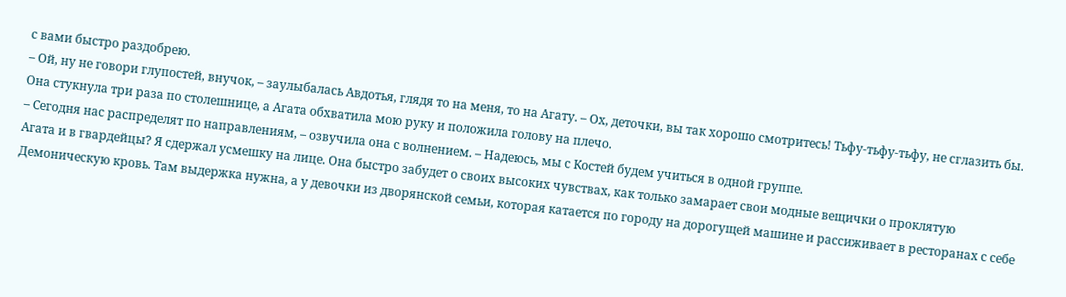с вами быстро раздобрею.
– Ой, ну не говори глупостей, внучок, – заулыбалась Авдотья, глядя то на меня, то на Агату. – Ох, деточки, вы так хорошо смотритесь! Тьфу-тьфу-тьфу, не сглазить бы.
Она стукнула три раза по столешнице, а Агата обхватила мою руку и положила голову на плечо.
– Сегодня нас распределят по направлениям, – озвучила она с волнением. – Надеюсь, мы с Костей будем учиться в одной группе.
Агата и в гвардейцы? Я сдержал усмешку на лице. Она быстро забудет о своих высоких чувствах, как только замарает свои модные вещички о проклятую Демоническую кровь. Там выдержка нужна, а у девочки из дворянской семьи, которая катается по городу на дорогущей машине и рассиживает в ресторанах с себе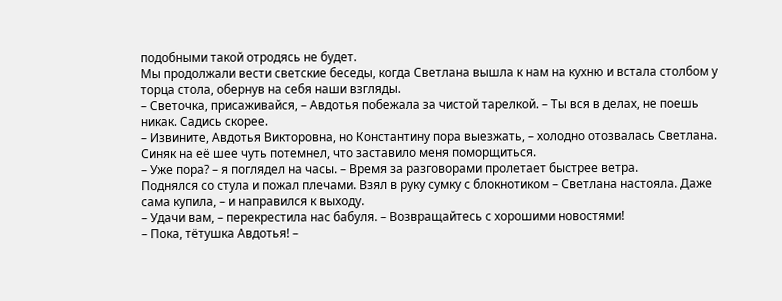подобными такой отродясь не будет.
Мы продолжали вести светские беседы, когда Светлана вышла к нам на кухню и встала столбом у торца стола, обернув на себя наши взгляды.
– Светочка, присаживайся, – Авдотья побежала за чистой тарелкой. – Ты вся в делах, не поешь никак. Садись скорее.
– Извините, Авдотья Викторовна, но Константину пора выезжать, – холодно отозвалась Светлана. Синяк на её шее чуть потемнел, что заставило меня поморщиться.
– Уже пора? – я поглядел на часы. – Время за разговорами пролетает быстрее ветра.
Поднялся со стула и пожал плечами. Взял в руку сумку с блокнотиком – Светлана настояла. Даже сама купила, – и направился к выходу.
– Удачи вам, – перекрестила нас бабуля. – Возвращайтесь с хорошими новостями!
– Пока, тётушка Авдотья! –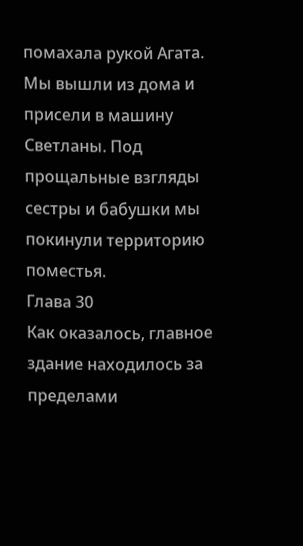помахала рукой Агата.
Мы вышли из дома и присели в машину Светланы. Под прощальные взгляды сестры и бабушки мы покинули территорию поместья.
Глава 30
Как оказалось, главное здание находилось за пределами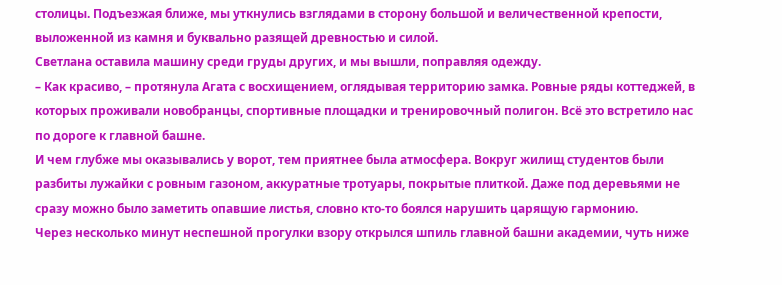столицы. Подъезжая ближе, мы уткнулись взглядами в сторону большой и величественной крепости, выложенной из камня и буквально разящей древностью и силой.
Светлана оставила машину среди груды других, и мы вышли, поправляя одежду.
– Как красиво, – протянула Агата с восхищением, оглядывая территорию замка. Ровные ряды коттеджей, в которых проживали новобранцы, спортивные площадки и тренировочный полигон. Всё это встретило нас по дороге к главной башне.
И чем глубже мы оказывались у ворот, тем приятнее была атмосфера. Вокруг жилищ студентов были разбиты лужайки с ровным газоном, аккуратные тротуары, покрытые плиткой. Даже под деревьями не сразу можно было заметить опавшие листья, словно кто-то боялся нарушить царящую гармонию.
Через несколько минут неспешной прогулки взору открылся шпиль главной башни академии, чуть ниже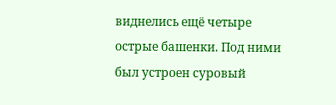виднелись ещё четыре острые башенки. Под ними был устроен суровый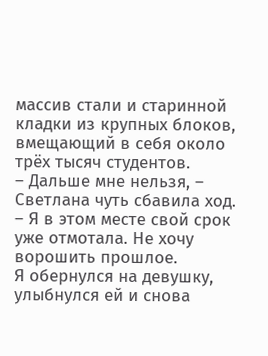массив стали и старинной кладки из крупных блоков, вмещающий в себя около трёх тысяч студентов.
– Дальше мне нельзя, – Светлана чуть сбавила ход. – Я в этом месте свой срок уже отмотала. Не хочу ворошить прошлое.
Я обернулся на девушку, улыбнулся ей и снова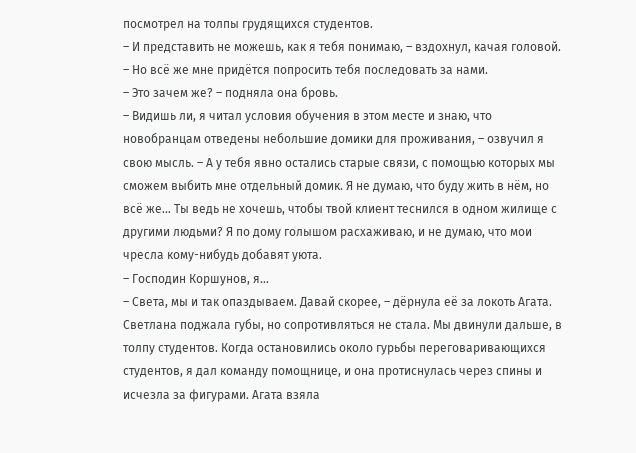посмотрел на толпы грудящихся студентов.
– И представить не можешь, как я тебя понимаю, – вздохнул, качая головой. – Но всё же мне придётся попросить тебя последовать за нами.
– Это зачем же? – подняла она бровь.
– Видишь ли, я читал условия обучения в этом месте и знаю, что новобранцам отведены небольшие домики для проживания, – озвучил я свою мысль. – А у тебя явно остались старые связи, с помощью которых мы сможем выбить мне отдельный домик. Я не думаю, что буду жить в нём, но всё же… Ты ведь не хочешь, чтобы твой клиент теснился в одном жилище с другими людьми? Я по дому голышом расхаживаю, и не думаю, что мои чресла кому-нибудь добавят уюта.
– Господин Коршунов, я…
– Света, мы и так опаздываем. Давай скорее, – дёрнула её за локоть Агата.
Светлана поджала губы, но сопротивляться не стала. Мы двинули дальше, в толпу студентов. Когда остановились около гурьбы переговаривающихся студентов, я дал команду помощнице, и она протиснулась через спины и исчезла за фигурами. Агата взяла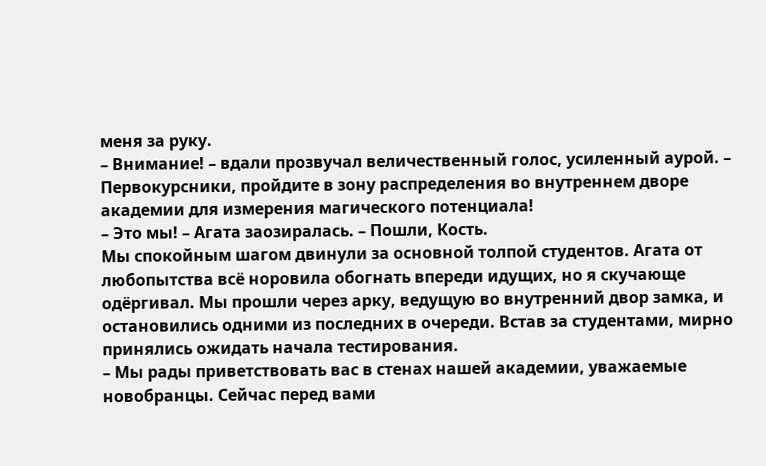меня за руку.
– Внимание! – вдали прозвучал величественный голос, усиленный аурой. – Первокурсники, пройдите в зону распределения во внутреннем дворе академии для измерения магического потенциала!
– Это мы! – Агата заозиралась. – Пошли, Кость.
Мы спокойным шагом двинули за основной толпой студентов. Агата от любопытства всё норовила обогнать впереди идущих, но я скучающе одёргивал. Мы прошли через арку, ведущую во внутренний двор замка, и остановились одними из последних в очереди. Встав за студентами, мирно принялись ожидать начала тестирования.
– Мы рады приветствовать вас в стенах нашей академии, уважаемые новобранцы. Сейчас перед вами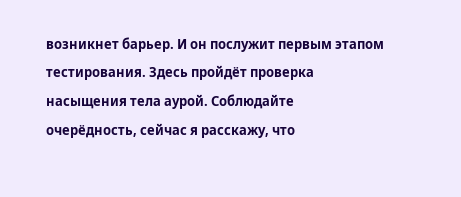возникнет барьер. И он послужит первым этапом тестирования. Здесь пройдёт проверка насыщения тела аурой. Соблюдайте очерёдность, сейчас я расскажу, что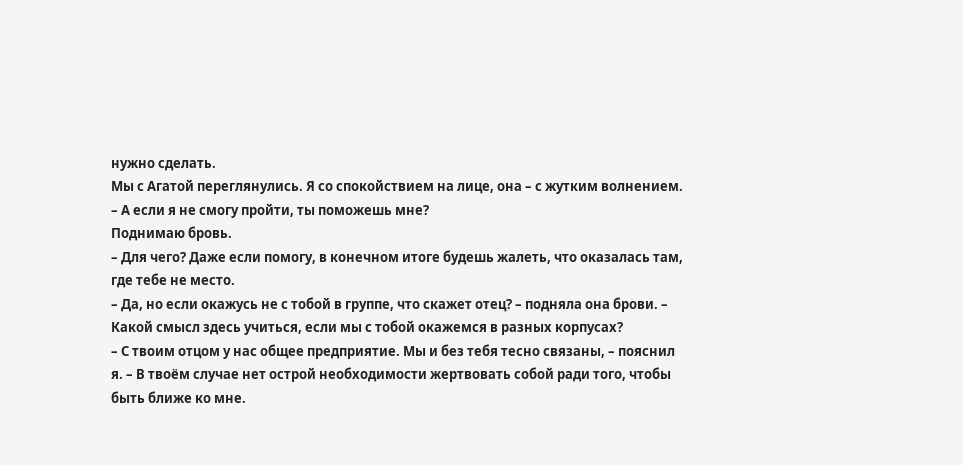нужно сделать.
Мы с Агатой переглянулись. Я со спокойствием на лице, она – с жутким волнением.
– А если я не смогу пройти, ты поможешь мне?
Поднимаю бровь.
– Для чего? Даже если помогу, в конечном итоге будешь жалеть, что оказалась там, где тебе не место.
– Да, но если окажусь не с тобой в группе, что скажет отец? – подняла она брови. – Какой смысл здесь учиться, если мы с тобой окажемся в разных корпусах?
– С твоим отцом у нас общее предприятие. Мы и без тебя тесно связаны, – пояснил я. – В твоём случае нет острой необходимости жертвовать собой ради того, чтобы быть ближе ко мне.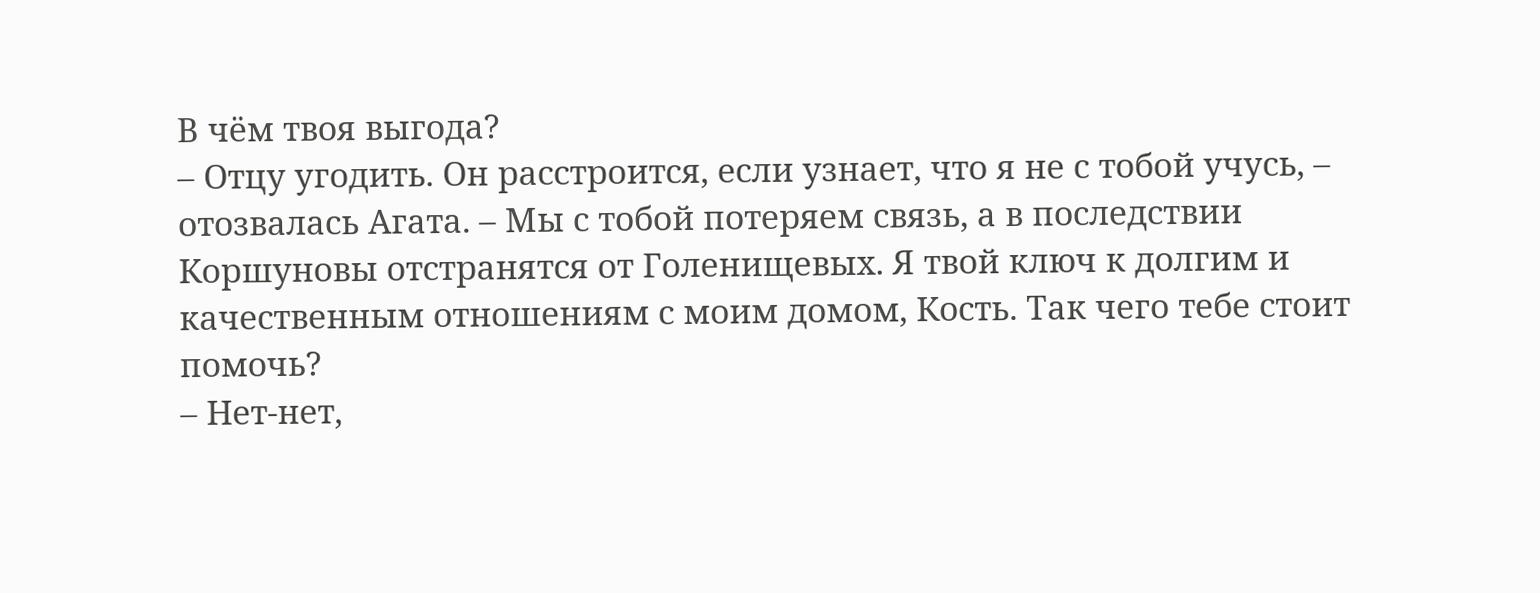В чём твоя выгода?
– Отцу угодить. Он расстроится, если узнает, что я не с тобой учусь, – отозвалась Агата. – Мы с тобой потеряем связь, а в последствии Коршуновы отстранятся от Голенищевых. Я твой ключ к долгим и качественным отношениям с моим домом, Кость. Так чего тебе стоит помочь?
– Нет-нет,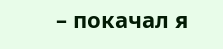– покачал я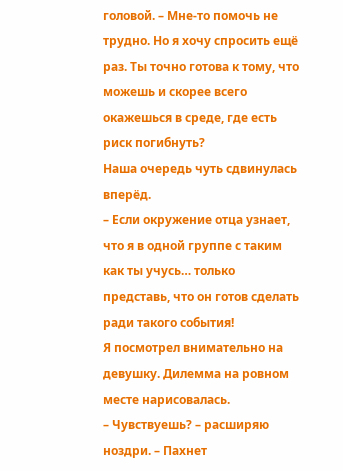головой. – Мне-то помочь не трудно. Но я хочу спросить ещё раз. Ты точно готова к тому, что можешь и скорее всего окажешься в среде, где есть риск погибнуть?
Наша очередь чуть сдвинулась вперёд.
– Если окружение отца узнает, что я в одной группе с таким как ты учусь… только представь, что он готов сделать ради такого события!
Я посмотрел внимательно на девушку. Дилемма на ровном месте нарисовалась.
– Чувствуешь? – расширяю ноздри. – Пахнет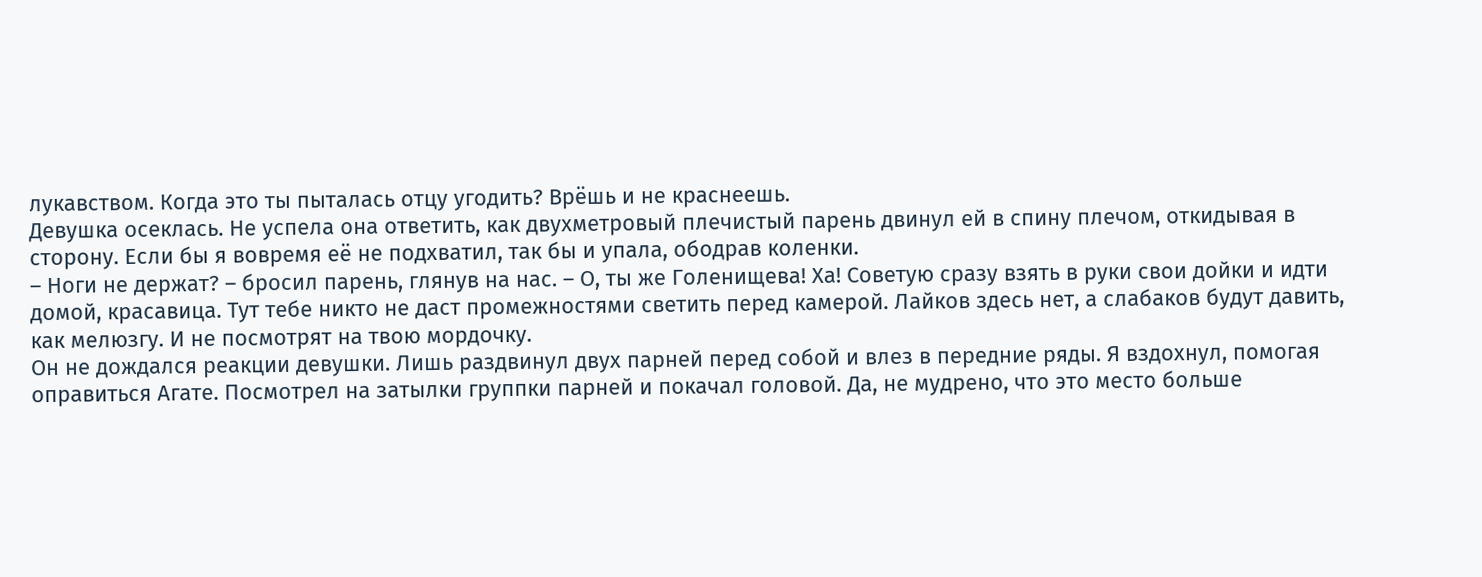лукавством. Когда это ты пыталась отцу угодить? Врёшь и не краснеешь.
Девушка осеклась. Не успела она ответить, как двухметровый плечистый парень двинул ей в спину плечом, откидывая в сторону. Если бы я вовремя её не подхватил, так бы и упала, ободрав коленки.
– Ноги не держат? – бросил парень, глянув на нас. – О, ты же Голенищева! Ха! Советую сразу взять в руки свои дойки и идти домой, красавица. Тут тебе никто не даст промежностями светить перед камерой. Лайков здесь нет, а слабаков будут давить, как мелюзгу. И не посмотрят на твою мордочку.
Он не дождался реакции девушки. Лишь раздвинул двух парней перед собой и влез в передние ряды. Я вздохнул, помогая оправиться Агате. Посмотрел на затылки группки парней и покачал головой. Да, не мудрено, что это место больше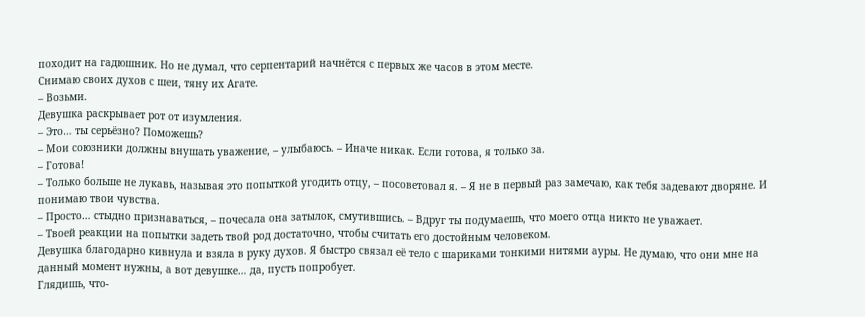походит на гадюшник. Но не думал, что серпентарий начнётся с первых же часов в этом месте.
Снимаю своих духов с шеи, тяну их Агате.
– Возьми.
Девушка раскрывает рот от изумления.
– Это… ты серьёзно? Поможешь?
– Мои союзники должны внушать уважение, – улыбаюсь. – Иначе никак. Если готова, я только за.
– Готова!
– Только больше не лукавь, называя это попыткой угодить отцу, – посоветовал я. – Я не в первый раз замечаю, как тебя задевают дворяне. И понимаю твои чувства.
– Просто… стыдно признаваться, – почесала она затылок, смутившись. – Вдруг ты подумаешь, что моего отца никто не уважает.
– Твоей реакции на попытки задеть твой род достаточно, чтобы считать его достойным человеком.
Девушка благодарно кивнула и взяла в руку духов. Я быстро связал её тело с шариками тонкими нитями ауры. Не думаю, что они мне на данный момент нужны, а вот девушке… да, пусть попробует.
Глядишь, что-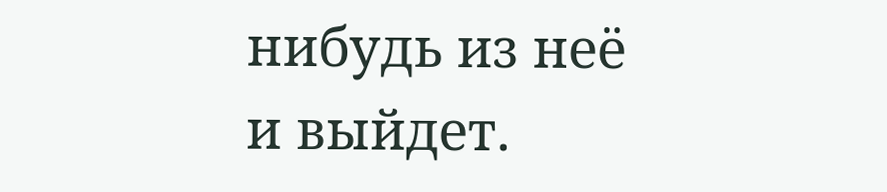нибудь из неё и выйдет.